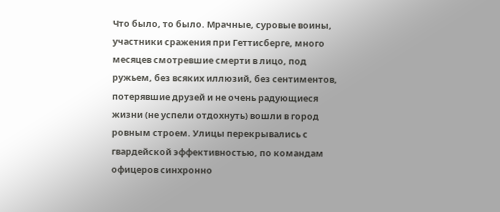Что было, то было. Мрачные, суровые воины, участники сражения при Геттисберге, много месяцев смотревшие смерти в лицо, под ружьем, без всяких иллюзий, без сентиментов, потерявшие друзей и не очень радующиеся жизни (не успели отдохнуть) вошли в город ровным строем. Улицы перекрывались с гвардейской эффективностью, по командам офицеров синхронно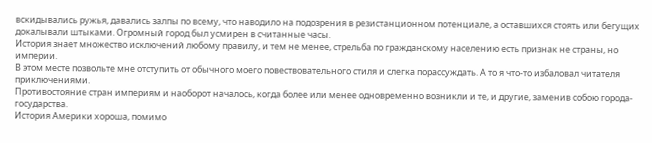вскидывались ружья, давались залпы по всему, что наводило на подозрения в резистанционном потенциале, а оставшихся стоять или бегущих докалывали штыками. Огромный город был усмирен в считанные часы.
История знает множество исключений любому правилу, и тем не менее, стрельба по гражданскому населению есть признак не страны, но империи.
В этом месте позвольте мне отступить от обычного моего повествовательного стиля и слегка порассуждать. А то я что-то избаловал читателя приключениями.
Противостояние стран империям и наоборот началось, когда более или менее одновременно возникли и те, и другие, заменив собою города-государства.
История Америки хороша, помимо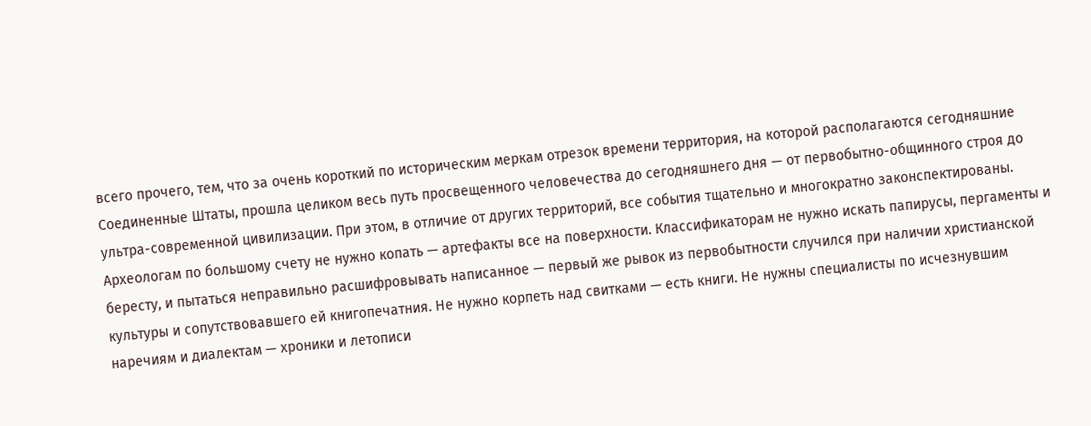всего прочего, тем, что за очень короткий по историческим меркам отрезок времени территория, на которой располагаются сегодняшние Соединенные Штаты, прошла целиком весь путь просвещенного человечества до сегодняшнего дня — от первобытно-общинного строя до ультра-современной цивилизации. При этом, в отличие от других территорий, все события тщательно и многократно законспектированы. Археологам по большому счету не нужно копать — артефакты все на поверхности. Классификаторам не нужно искать папирусы, пергаменты и бересту, и пытаться неправильно расшифровывать написанное — первый же рывок из первобытности случился при наличии христианской культуры и сопутствовавшего ей книгопечатния. Не нужно корпеть над свитками — есть книги. Не нужны специалисты по исчезнувшим наречиям и диалектам — хроники и летописи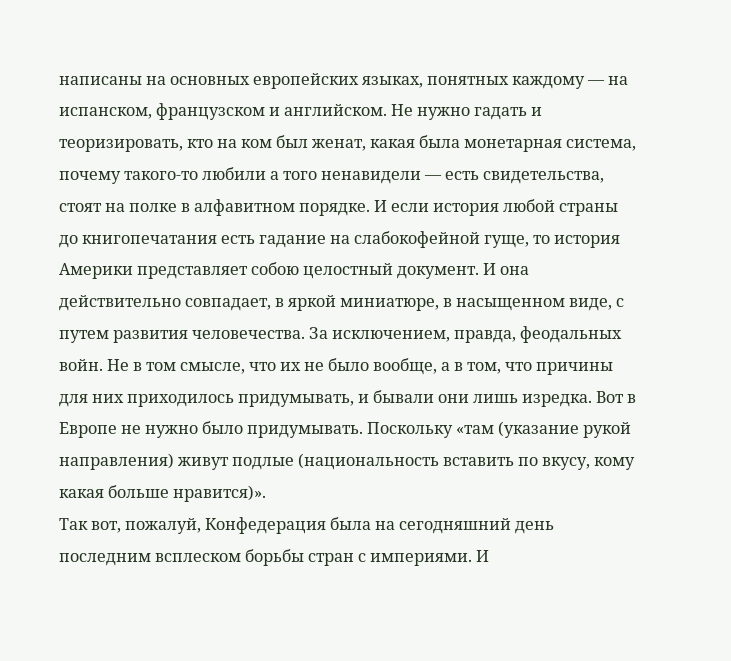написаны на основных европейских языках, понятных каждому — на испанском, французском и английском. Не нужно гадать и теоризировать, кто на ком был женат, какая была монетарная система, почему такого-то любили а того ненавидели — есть свидетельства, стоят на полке в алфавитном порядке. И если история любой страны до книгопечатания есть гадание на слабокофейной гуще, то история Америки представляет собою целостный документ. И она действительно совпадает, в яркой миниатюре, в насыщенном виде, с путем развития человечества. За исключением, правда, феодальных войн. Не в том смысле, что их не было вообще, а в том, что причины для них приходилось придумывать, и бывали они лишь изредка. Вот в Европе не нужно было придумывать. Поскольку «там (указание рукой направления) живут подлые (национальность вставить по вкусу, кому какая больше нравится)».
Так вот, пожалуй, Конфедерация была на сегодняшний день последним всплеском борьбы стран с империями. И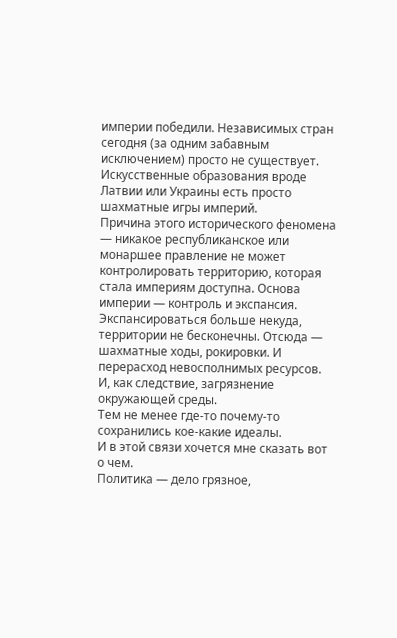империи победили. Независимых стран сегодня (за одним забавным исключением) просто не существует. Искусственные образования вроде Латвии или Украины есть просто шахматные игры империй.
Причина этого исторического феномена — никакое республиканское или монаршее правление не может контролировать территорию, которая стала империям доступна. Основа империи — контроль и экспансия. Экспансироваться больше некуда, территории не бесконечны. Отсюда — шахматные ходы, рокировки. И перерасход невосполнимых ресурсов. И, как следствие, загрязнение окружающей среды.
Тем не менее где-то почему-то сохранились кое-какие идеалы.
И в этой связи хочется мне сказать вот о чем.
Политика — дело грязное,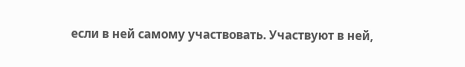если в ней самому участвовать. Участвуют в ней,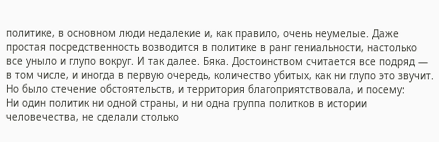политике, в основном люди недалекие и, как правило, очень неумелые. Даже простая посредственность возводится в политике в ранг гениальности, настолько все уныло и глупо вокруг. И так далее. Бяка. Достоинством считается все подряд — в том числе, и иногда в первую очередь, количество убитых, как ни глупо это звучит. Но было стечение обстоятельств, и территория благоприятствовала, и посему:
Ни один политик ни одной страны, и ни одна группа политков в истории человечества, не сделали столько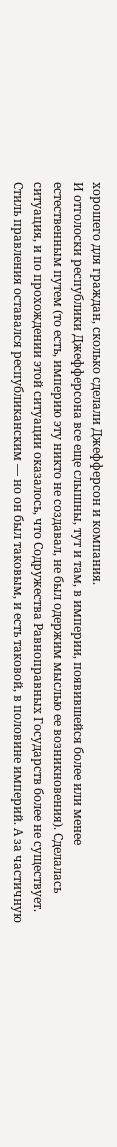хорошего для граждан, сколько сделали Джефферсон и компания.
И отголоски республики Джефферсона все еще слышны, тут и там, в империи, появившейся более или менее естественным путем (то есть, империю эту никто не создавал, не был одержим мыслью ее возникновения). Сделалась ситуация, и по прохождении этой ситуации оказалось, что Содружества Равноправных Государств более не существует. Стиль правления оставался республиканским — но он был таковым, и есть таковой, в половине империй. А за частичную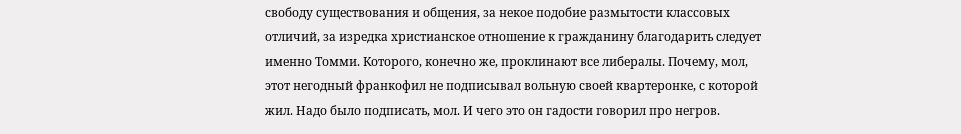свободу существования и общения, за некое подобие размытости классовых отличий, за изредка христианское отношение к гражданину благодарить следует именно Томми. Которого, конечно же, проклинают все либералы. Почему, мол, этот негодный франкофил не подписывал вольную своей квартеронке, с которой жил. Надо было подписать, мол. И чего это он гадости говорил про негров.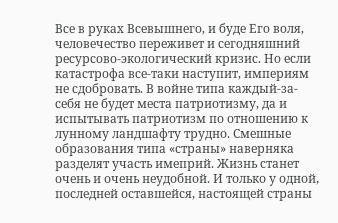Все в руках Всевышнего, и буде Его воля, человечество переживет и сегодняшний ресурсово-экологический кризис. Но если катастрофа все-таки наступит, империям не сдобровать. В войне типа каждый-за-себя не будет места патриотизму, да и испытывать патриотизм по отношению к лунному ландшафту трудно. Смешные образования типа «страны» наверняка разделят участь имеприй. Жизнь станет очень и очень неудобной. И только у одной, последней оставшейся, настоящей страны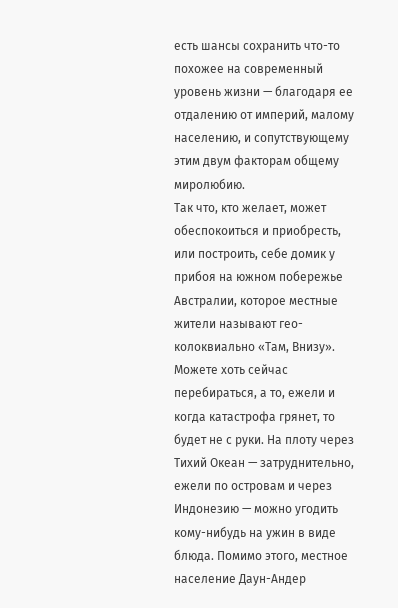есть шансы сохранить что-то похожее на современный уровень жизни — благодаря ее отдалению от империй, малому населению, и сопутствующему этим двум факторам общему миролюбию.
Так что, кто желает, может обеспокоиться и приобресть, или построить, себе домик у прибоя на южном побережье Австралии, которое местные жители называют гео-колоквиально «Там, Внизу». Можете хоть сейчас перебираться, а то, ежели и когда катастрофа грянет, то будет не с руки. На плоту через Тихий Океан — затруднительно, ежели по островам и через Индонезию — можно угодить кому-нибудь на ужин в виде блюда. Помимо этого, местное население Даун-Андер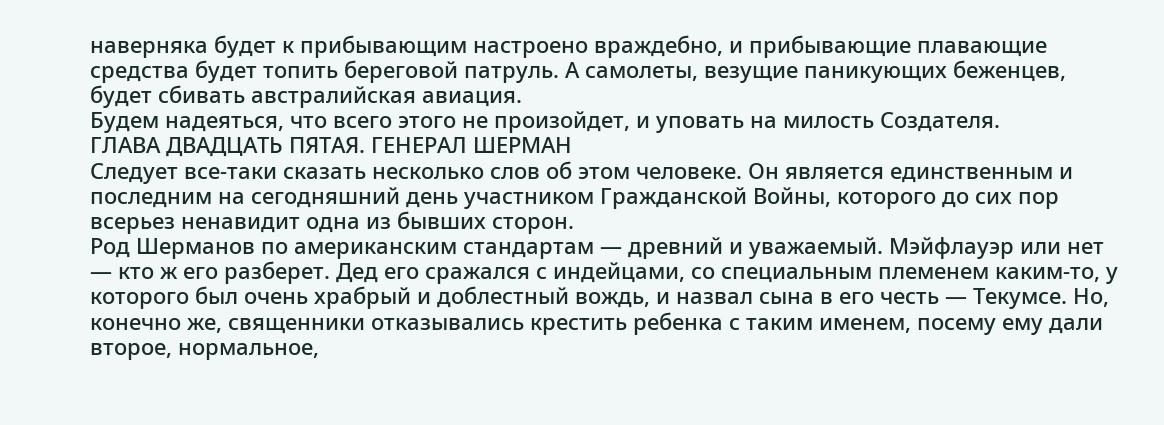наверняка будет к прибывающим настроено враждебно, и прибывающие плавающие средства будет топить береговой патруль. А самолеты, везущие паникующих беженцев, будет сбивать австралийская авиация.
Будем надеяться, что всего этого не произойдет, и уповать на милость Создателя.
ГЛАВА ДВАДЦАТЬ ПЯТАЯ. ГЕНЕРАЛ ШЕРМАН
Следует все-таки сказать несколько слов об этом человеке. Он является единственным и последним на сегодняшний день участником Гражданской Войны, которого до сих пор всерьез ненавидит одна из бывших сторон.
Род Шерманов по американским стандартам — древний и уважаемый. Мэйфлауэр или нет — кто ж его разберет. Дед его сражался с индейцами, со специальным племенем каким-то, у которого был очень храбрый и доблестный вождь, и назвал сына в его честь — Текумсе. Но, конечно же, священники отказывались крестить ребенка с таким именем, посему ему дали второе, нормальное,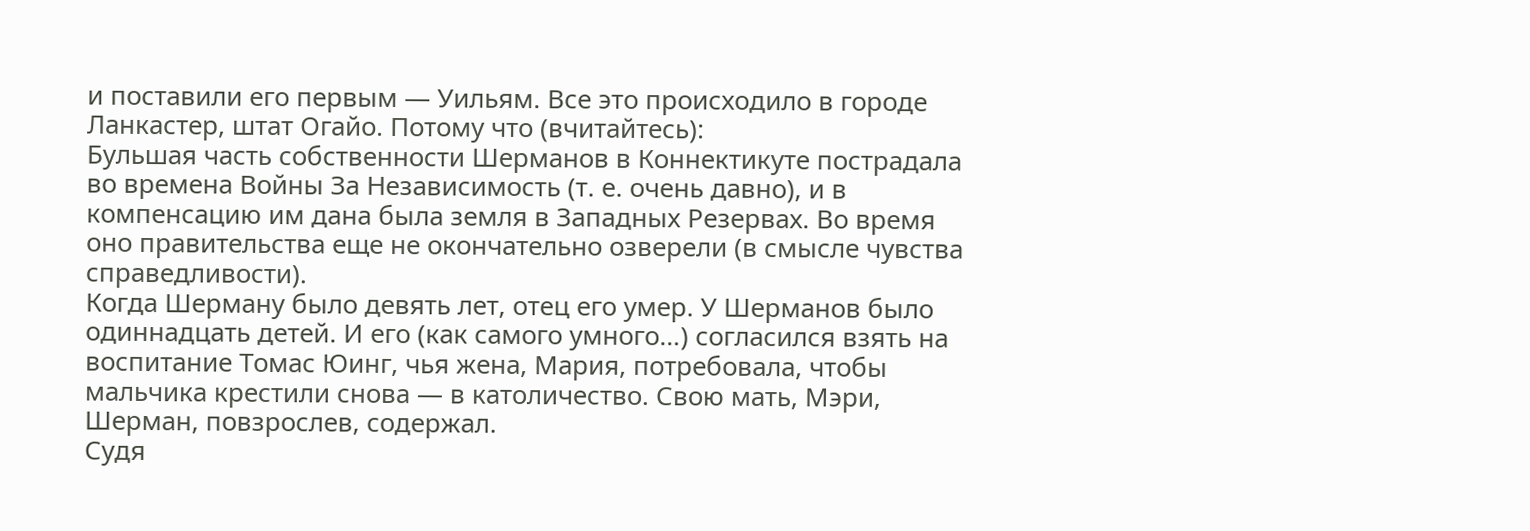и поставили его первым — Уильям. Все это происходило в городе Ланкастер, штат Огайо. Потому что (вчитайтесь):
Бульшая часть собственности Шерманов в Коннектикуте пострадала во времена Войны За Независимость (т. е. очень давно), и в компенсацию им дана была земля в Западных Резервах. Во время оно правительства еще не окончательно озверели (в смысле чувства справедливости).
Когда Шерману было девять лет, отец его умер. У Шерманов было одиннадцать детей. И его (как самого умного…) согласился взять на воспитание Томас Юинг, чья жена, Мария, потребовала, чтобы мальчика крестили снова — в католичество. Свою мать, Мэри, Шерман, повзрослев, содержал.
Судя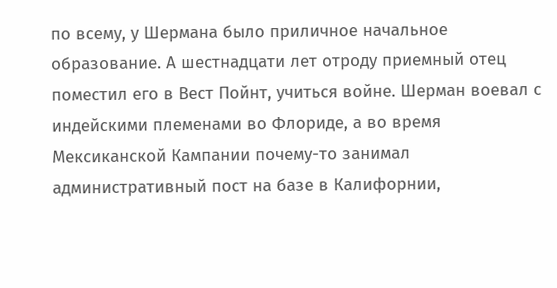по всему, у Шермана было приличное начальное образование. А шестнадцати лет отроду приемный отец поместил его в Вест Пойнт, учиться войне. Шерман воевал с индейскими племенами во Флориде, а во время Мексиканской Кампании почему-то занимал административный пост на базе в Калифорнии,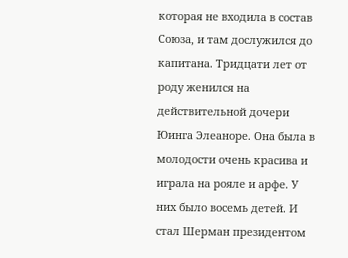которая не входила в состав Союза, и там дослужился до капитана. Тридцати лет от роду женился на действительной дочери Юинга Элеаноре. Она была в молодости очень красива и играла на рояле и арфе. У них было восемь детей. И стал Шерман президентом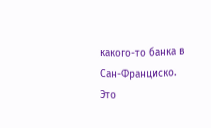какого-то банка в Сан-Франциско. Это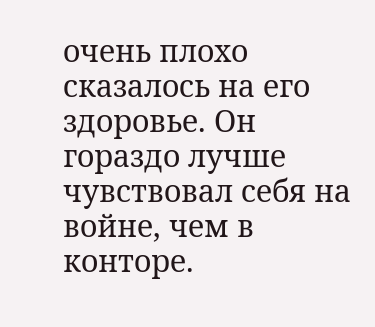очень плохо сказалось на его здоровье. Он гораздо лучше чувствовал себя на войне, чем в конторе.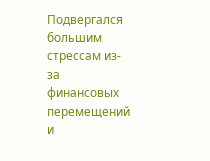Подвергался большим стрессам из-за финансовых перемещений и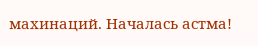махинаций. Началась астма!